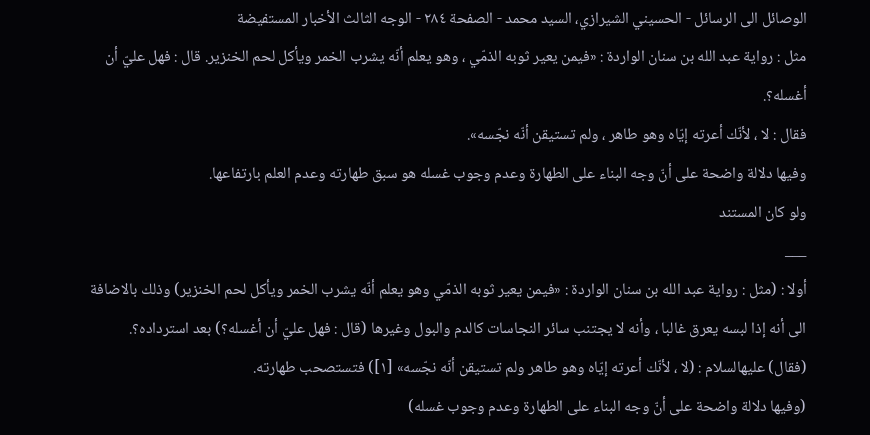الوصائل الى الرسائل - الحسيني الشيرازي، السيد محمد - الصفحة ٢٨٤ - الوجه الثالث الأخبار المستفيضة
مثل : رواية عبد الله بن سنان الواردة : «فيمن يعير ثوبه الذمّي ، وهو يعلم أنّه يشرب الخمر ويأكل لحم الخنزير. قال : فهل عليّ أن أغسله؟.
فقال : لا ، لأنّك أعرته إيّاه وهو طاهر ، ولم تستيقن أنّه نجّسه».
وفيها دلالة واضحة على أنّ وجه البناء على الطهارة وعدم وجوب غسله هو سبق طهارته وعدم العلم بارتفاعها.
ولو كان المستند
___
أولا : (مثل : رواية عبد الله بن سنان الواردة : «فيمن يعير ثوبه الذمّي وهو يعلم أنّه يشرب الخمر ويأكل لحم الخنزير) وذلك بالاضافة الى أنه إذا لبسه يعرق غالبا ، وأنه لا يجتنب سائر النجاسات كالدم والبول وغيرها (قال : فهل عليّ أن أغسله؟) بعد استرداده؟.
(فقال) عليهالسلام : (لا ، لأنّك أعرته إيّاه وهو طاهر ولم تستيقن أنّه نجّسه» [١]) فتستصحب طهارته.
(وفيها دلالة واضحة على أنّ وجه البناء على الطهارة وعدم وجوب غسله)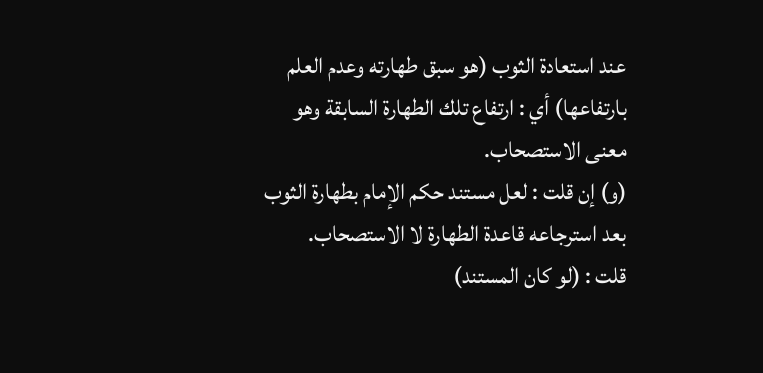عند استعادة الثوب (هو سبق طهارته وعدم العلم بارتفاعها) أي : ارتفاع تلك الطهارة السابقة وهو معنى الاستصحاب.
(و) إن قلت : لعل مستند حكم الإمام بطهارة الثوب بعد استرجاعه قاعدة الطهارة لا الاستصحاب.
قلت : (لو كان المستند)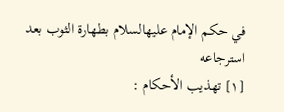في حكم الإمام عليهالسلام بطهارة الثوب بعد استرجاعه
[١] تهذيب الأحكام :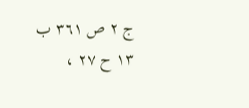ج ٢ ص ٣٦١ ب ١٣ ح ٢٧ ،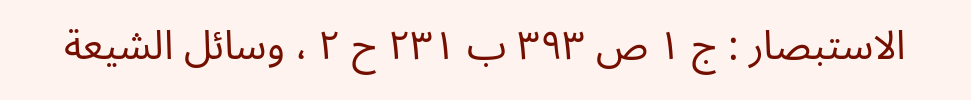الاستبصار : ج ١ ص ٣٩٣ ب ٢٣١ ح ٢ ، وسائل الشيعة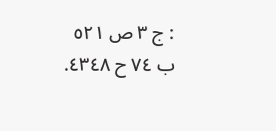: ج ٣ ص ٥٢١ ب ٧٤ ح ٤٣٤٨.